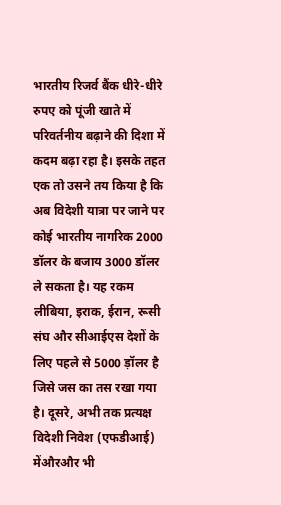भारतीय रिजर्व बैंक धीरे-धीरे रुपए को पूंजी खाते में परिवर्तनीय बढ़ाने की दिशा में कदम बढ़ा रहा है। इसके तहत एक तो उसने तय किया है कि अब विदेशी यात्रा पर जाने पर कोई भारतीय नागरिक 2000 डॉलर के बजाय 3000 डॉलर ले सकता है। यह रकम लीबिया, इराक, ईरान, रूसी संघ और सीआईएस देशों के लिए पहले से 5000 ड़ॉलर है जिसे जस का तस रखा गया है। दूसरे, अभी तक प्रत्यक्ष विदेशी निवेश (एफडीआई) मेंऔरऔर भी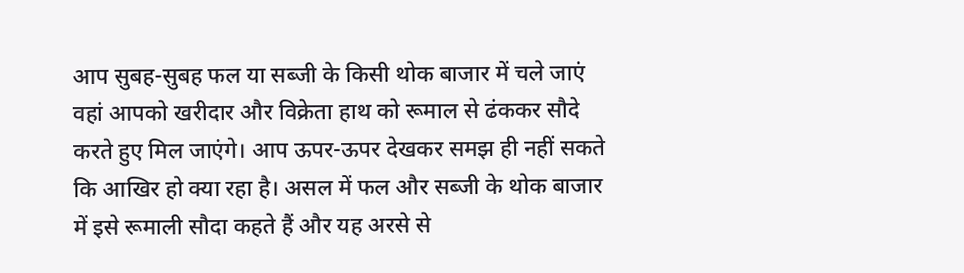आप सुबह-सुबह फल या सब्जी के किसी थोक बाजार में चले जाएं वहां आपको खरीदार और विक्रेता हाथ को रूमाल से ढंककर सौदे करते हुए मिल जाएंगे। आप ऊपर-ऊपर देखकर समझ ही नहीं सकते कि आखिर हो क्या रहा है। असल में फल और सब्जी के थोक बाजार में इसे रूमाली सौदा कहते हैं और यह अरसे से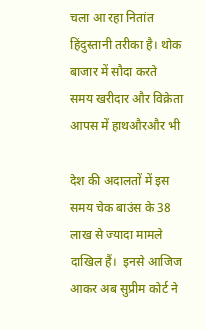चला आ रहा नितांत हिंदुस्तानी तरीका है। थोक बाजार में सौदा करते समय खरीदार और विक्रेता आपस में हाथऔरऔर भी

देश की अदालतों में इस समय चेक बाउंस के 38 लाख से ज्यादा मामले दाखिल हैं।  इनसे आजिज आकर अब सुप्रीम कोर्ट ने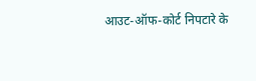आउट-ऑफ-कोर्ट निपटारे के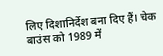लिए दिशानिर्देश बना दिए हैं। चेक बाउंस को 1989 में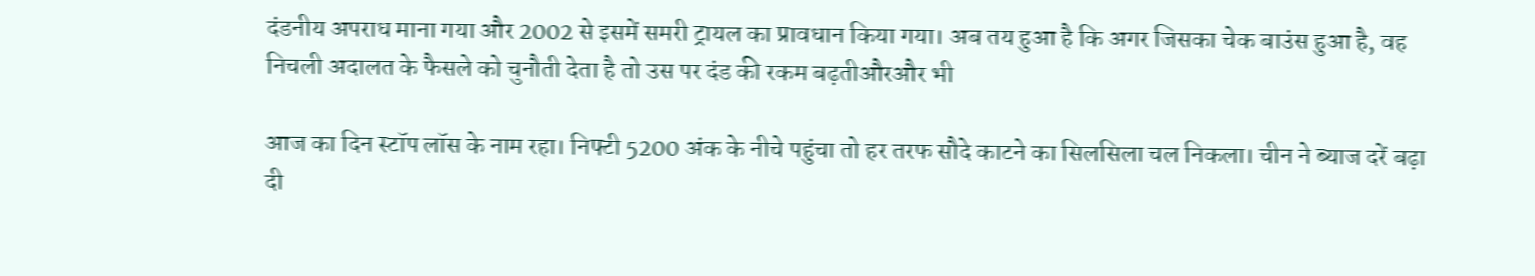दंडनीय अपराध माना गया और 2002 से इसमें समरी ट्रायल का प्रावधान किया गया। अब तय हुआ है कि अगर जिसका चेक बाउंस हुआ है, वह निचली अदालत के फैसले को चुनौती देता है तो उस पर दंड की रकम बढ़तीऔरऔर भी

आज का दिन स्टॉप लॉस के नाम रहा। निफ्टी 5200 अंक के नीचे पहुंचा तो हर तरफ सौदे काटने का सिलसिला चल निकला। चीन ने ब्याज दरें बढ़ा दी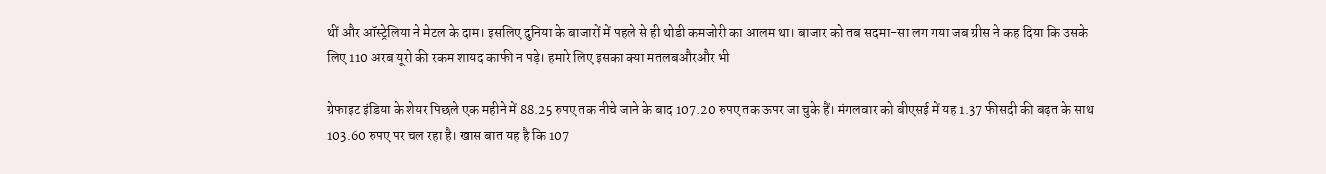थीं और ऑस्ट्रेलिया ने मेटल के दाम। इसलिए दुनिया के बाजारों में पहले से ही थोडी कमजोरी का आलम था। बाजार को तब सदमा-सा लग गया जब ग्रीस ने कह दिया कि उसके लिए 110 अरब यूरो की रकम शायद काफी न पड़े। हमारे लिए इसका क्या मतलबऔरऔर भी

ग्रेफाइट इंडिया के शेयर पिछले एक महीने में 88.25 रुपए तक नीचे जाने के बाद 107.20 रुपए तक ऊपर जा चुके हैं। मंगलवार को बीएसई में यह 1.37 फीसदी की बढ़त के साथ 103.60 रुपए पर चल रहा है। खास बात यह है कि 107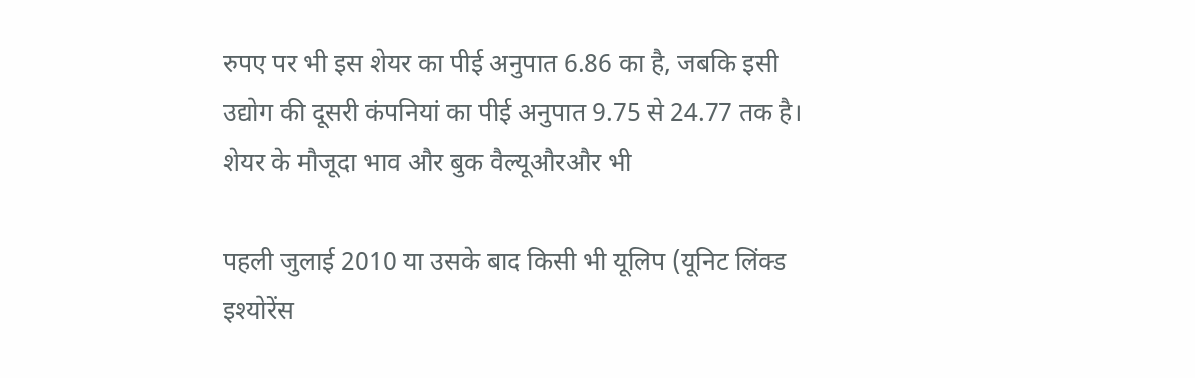रुपए पर भी इस शेयर का पीई अनुपात 6.86 का है, जबकि इसी उद्योग की दूसरी कंपनियां का पीई अनुपात 9.75 से 24.77 तक है। शेयर के मौजूदा भाव और बुक वैल्यूऔरऔर भी

पहली जुलाई 2010 या उसके बाद किसी भी यूलिप (यूनिट लिंक्ड इश्योरेंस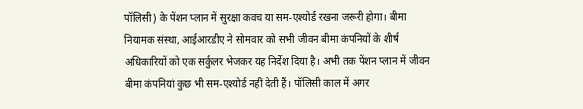पॉलिसी) के पेंशन प्लान में सुरक्षा कवच या सम-एश्योर्ड रखना जरूरी होगा। बीमा नियामक संस्था, आईआरडीए ने सोमवार को सभी जीवन बीमा कंपनियों के शीर्ष अधिकारियों को एक सर्कुलर भेजकर यह निर्देश दिया है। अभी तक पेंशन प्लान में जीवन बीमा कंपनियां कुछ भी सम-एश्योर्ड नहीं देती हैं। पॉलिसी काल में अगर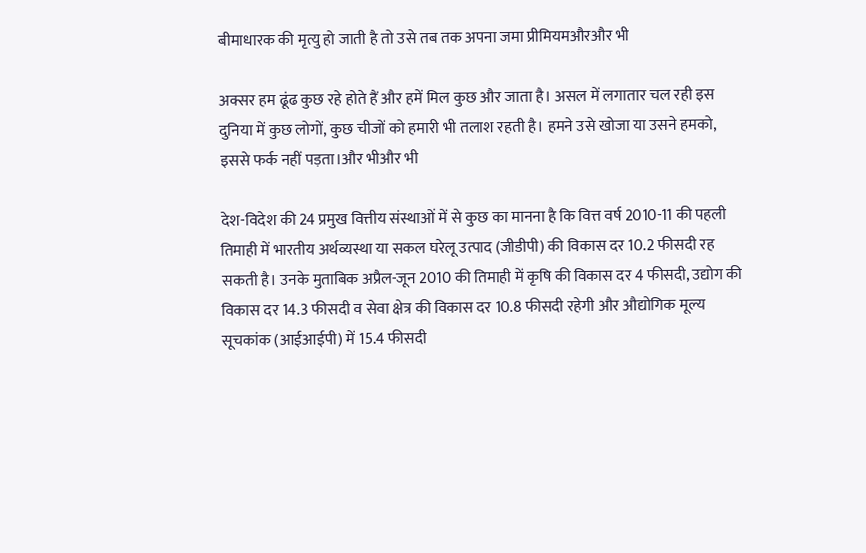बीमाधारक की मृत्यु हो जाती है तो उसे तब तक अपना जमा प्रीमियमऔरऔर भी

अक्सर हम ढूंढ कुछ रहे होते हैं और हमें मिल कुछ और जाता है। असल में लगातार चल रही इस दुनिया में कुछ लोगों, कुछ चीजों को हमारी भी तलाश रहती है। हमने उसे खोजा या उसने हमको, इससे फर्क नहीं पड़ता।और भीऔर भी

देश-विदेश की 24 प्रमुख वित्तीय संस्थाओं में से कुछ का मानना है कि वित्त वर्ष 2010-11 की पहली तिमाही में भारतीय अर्थव्यस्था या सकल घरेलू उत्पाद (जीडीपी) की विकास दर 10.2 फीसदी रह सकती है। उनके मुताबिक अप्रैल-जून 2010 की तिमाही में कृषि की विकास दर 4 फीसदी, उद्योग की विकास दर 14.3 फीसदी व सेवा क्षेत्र की विकास दर 10.8 फीसदी रहेगी और औद्योगिक मूल्य सूचकांक (आईआईपी) में 15.4 फीसदी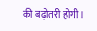की बढ़ोतरी होगी।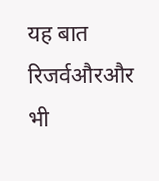यह बात रिजर्वऔरऔर भी